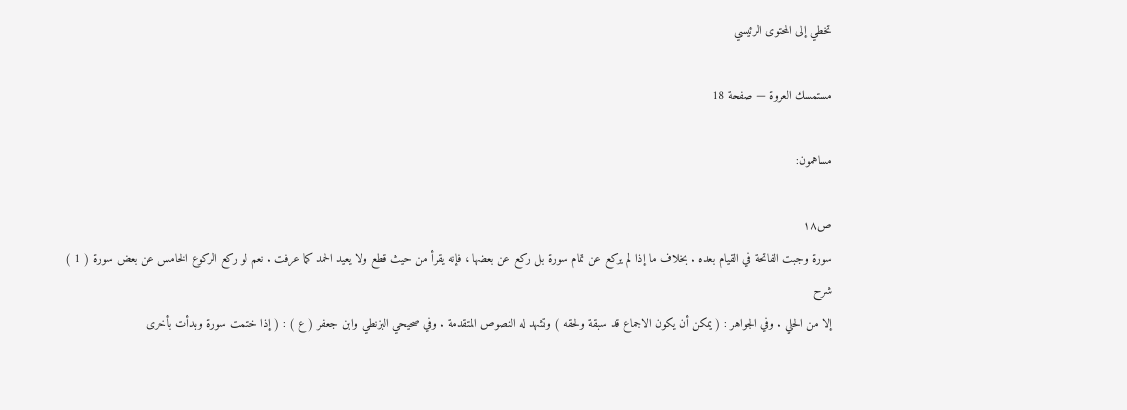تخطي إلى المحتوى الرئيسي

مستمسك العروة — صفحة 18

مساهمون:

ص١٨
سورة وجبت الفاتحة في القيام بعده . بخلاف ما إذا لم يركع عن تمام سورة بل ركع عن بعضها ، فإنه يقرأ من حيث قطع ولا يعيد الحمد كما عرفت . نعم لو ركع الركوع الخامس عن بعض سورة ( 1 )
شرح
إلا من الحلي . وفي الجواهر : ( يمكن أن يكون الاجماع قد سبقة ولحقه ) وتشهد له النصوص المتقدمة . وفي صحيحي البزنطي وابن جعفر ( ع ) : ( إذا ختمت سورة وبدأت بأخرى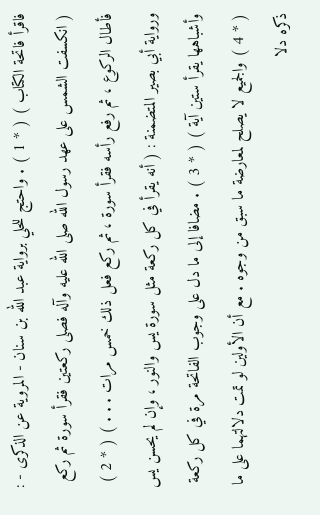فاقرأ فاتحة الكتاب ) ( * 1 ) . واحتج للحلي برواية عبد الله بن سنان - المروية عن الذكرى - : ( انكسفت الشمس على عهد رسول الله صلى الله عليه وآله فصلى ركعتين فقرأ سورة ثم ركع فأطال الركوع ، ثم رفع رأسه فقرأ سورة ، ثم ركع فعل ذلك خمس مرات . . . ) ( * 2 ) ورواية أبي بصير المتضمنة : ( أنه يقرأ في كل ركعة مثل سورة يس والنور ، وإن لم يحسن يس وأشباهها يقرأ ستين آية ) ( * 3 ) . مضافا إلى ما دل على وجوب الفاتحة مرة في كل ركعة ( * 4 ) والجميع لا يصلح لمعارضة ما سبق من وجوه . مع أن الأولين لو تمت دلالتهما على ما ذكره دلا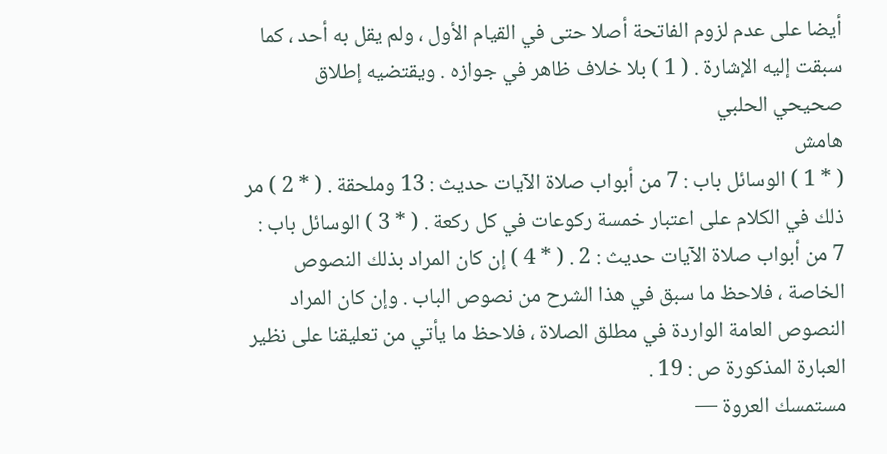أيضا على عدم لزوم الفاتحة أصلا حتى في القيام الأول ، ولم يقل به أحد ، كما سبقت إليه الإشارة . ( 1 ) بلا خلاف ظاهر في جوازه . ويقتضيه إطلاق صحيحي الحلبي
هامش
( * 1 ) الوسائل باب : 7 من أبواب صلاة الآيات حديث : 13 وملحقة . ( * 2 ) مر ذلك في الكلام على اعتبار خمسة ركوعات في كل ركعة . ( * 3 ) الوسائل باب : 7 من أبواب صلاة الآيات حديث : 2 . ( * 4 ) إن كان المراد بذلك النصوص الخاصة ، فلاحظ ما سبق في هذا الشرح من نصوص الباب . وإن كان المراد النصوص العامة الواردة في مطلق الصلاة ، فلاحظ ما يأتي من تعليقنا على نظير العبارة المذكورة ص : 19 .
مستمسك العروة —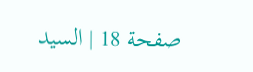صفحة 18 | السيد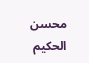محسن الحكيم